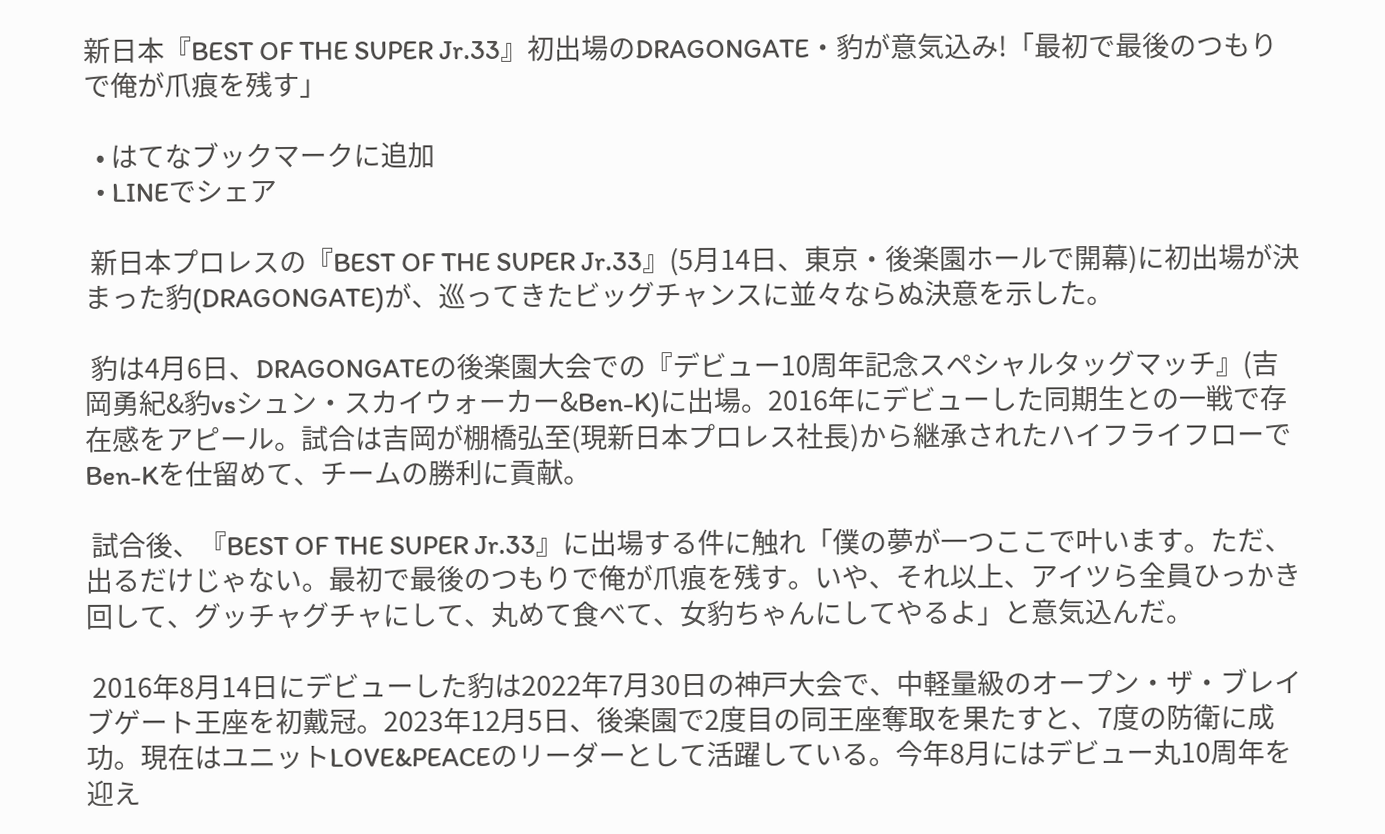新日本『BEST OF THE SUPER Jr.33』初出場のDRAGONGATE・豹が意気込み!「最初で最後のつもりで俺が爪痕を残す」

  • はてなブックマークに追加
  • LINEでシェア

 新日本プロレスの『BEST OF THE SUPER Jr.33』(5月14日、東京・後楽園ホールで開幕)に初出場が決まった豹(DRAGONGATE)が、巡ってきたビッグチャンスに並々ならぬ決意を示した。

 豹は4月6日、DRAGONGATEの後楽園大会での『デビュー10周年記念スペシャルタッグマッチ』(吉岡勇紀&豹vsシュン・スカイウォーカー&Ben-K)に出場。2016年にデビューした同期生との一戦で存在感をアピール。試合は吉岡が棚橋弘至(現新日本プロレス社長)から継承されたハイフライフローでBen-Kを仕留めて、チームの勝利に貢献。

 試合後、『BEST OF THE SUPER Jr.33』に出場する件に触れ「僕の夢が一つここで叶います。ただ、出るだけじゃない。最初で最後のつもりで俺が爪痕を残す。いや、それ以上、アイツら全員ひっかき回して、グッチャグチャにして、丸めて食べて、女豹ちゃんにしてやるよ」と意気込んだ。

 2016年8月14日にデビューした豹は2022年7月30日の神戸大会で、中軽量級のオープン・ザ・ブレイブゲート王座を初戴冠。2023年12月5日、後楽園で2度目の同王座奪取を果たすと、7度の防衛に成功。現在はユニットLOVE&PEACEのリーダーとして活躍している。今年8月にはデビュー丸10周年を迎え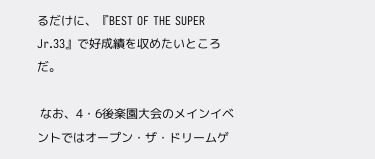るだけに、『BEST OF THE SUPER Jr.33』で好成績を収めたいところだ。

 なお、4・6後楽園大会のメインイベントではオープン・ザ・ドリームゲ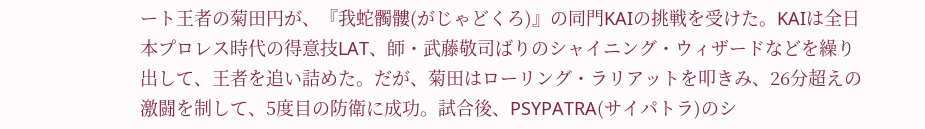ート王者の菊田円が、『我蛇髑髏(がじゃどくろ)』の同門KAIの挑戦を受けた。KAIは全日本プロレス時代の得意技LAT、師・武藤敬司ばりのシャイニング・ウィザードなどを繰り出して、王者を追い詰めた。だが、菊田はローリング・ラリアットを叩きみ、26分超えの激闘を制して、5度目の防衛に成功。試合後、PSYPATRA(サイパトラ)のシ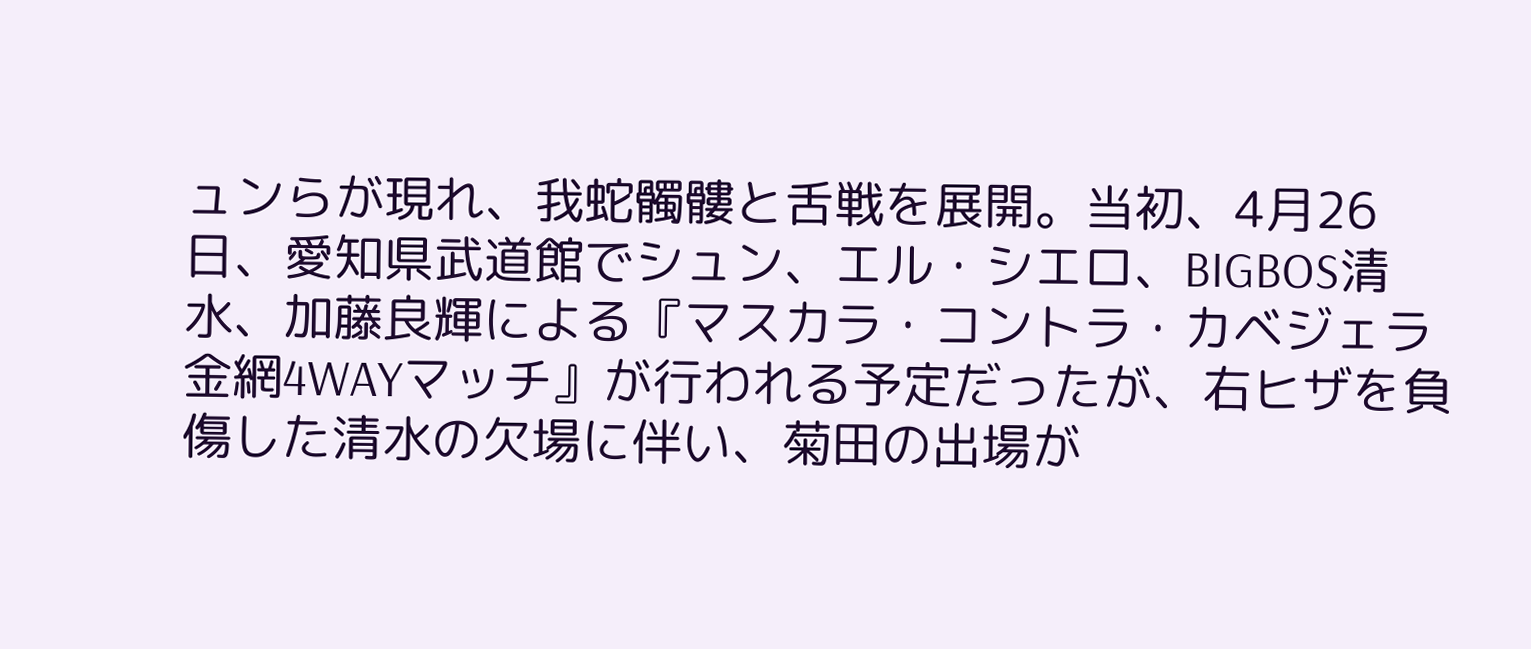ュンらが現れ、我蛇髑髏と舌戦を展開。当初、4月26日、愛知県武道館でシュン、エル・シエロ、BIGBOS清水、加藤良輝による『マスカラ・コントラ・カベジェラ金網4WAYマッチ』が行われる予定だったが、右ヒザを負傷した清水の欠場に伴い、菊田の出場が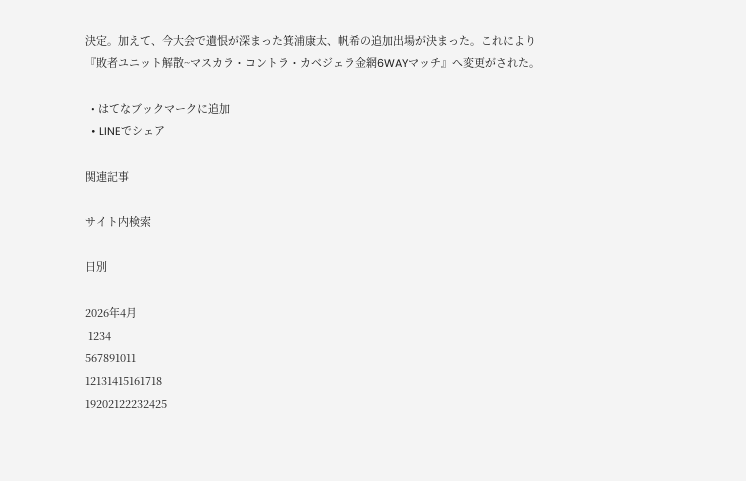決定。加えて、今大会で遺恨が深まった箕浦康太、帆希の追加出場が決まった。これにより『敗者ユニット解散~マスカラ・コントラ・カベジェラ金網6WAYマッチ』へ変更がされた。

  • はてなブックマークに追加
  • LINEでシェア

関連記事

サイト内検索

日別

2026年4月
 1234
567891011
12131415161718
19202122232425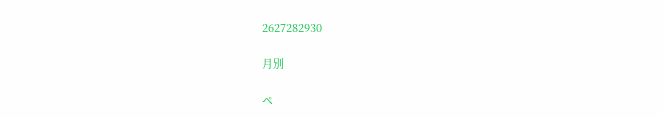2627282930

月別

ペ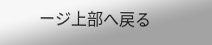ージ上部へ戻る